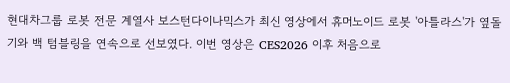현대차그룹 로봇 전문 계열사 보스턴다이나믹스가 최신 영상에서 휴머노이드 로봇 '아틀라스'가 옆돌기와 백 텀블링을 연속으로 선보였다. 이번 영상은 CES2026 이후 처음으로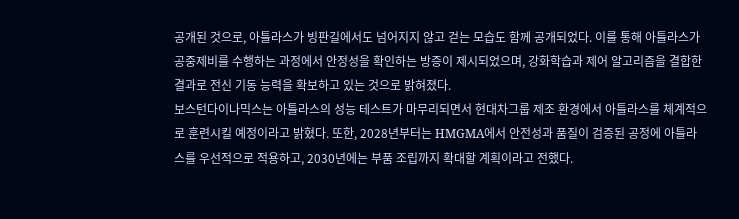공개된 것으로, 아틀라스가 빙판길에서도 넘어지지 않고 걷는 모습도 함께 공개되었다. 이를 통해 아틀라스가 공중제비를 수행하는 과정에서 안정성을 확인하는 방증이 제시되었으며, 강화학습과 제어 알고리즘을 결합한 결과로 전신 기동 능력을 확보하고 있는 것으로 밝혀졌다.
보스턴다이나믹스는 아틀라스의 성능 테스트가 마무리되면서 현대차그룹 제조 환경에서 아틀라스를 체계적으로 훈련시킬 예정이라고 밝혔다. 또한, 2028년부터는 HMGMA에서 안전성과 품질이 검증된 공정에 아틀라스를 우선적으로 적용하고, 2030년에는 부품 조립까지 확대할 계획이라고 전했다.